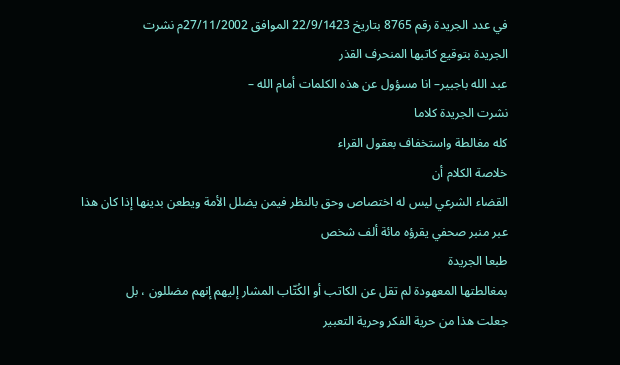في عدد الجريدة رقم 8765 بتاريخ 22/9/1423 الموافق 27/11/2002م نشرت
الجريدة بتوقيع كاتبها المنحرف القذر
عبد الله باجبير– انا مسؤول عن هذه الكلمات أمام الله –
نشرت الجريدة كلاما
كله مغالطة واستخفاف بعقول القراء
خلاصة الكلام أن
القضاء الشرعي ليس له اختصاص وحق بالنظر فيمن يضلل الأمة ويطعن بدينها إذا كان هذا
عبر منبر صحفي يقرؤه مائة ألف شخص
طبعا الجريدة
بمغالطتها المعهودة لم تقل عن الكاتب أو الكُتّاب المشار إليهم إنهم مضللون ، بل
جعلت هذا من حرية الفكر وحرية التعبير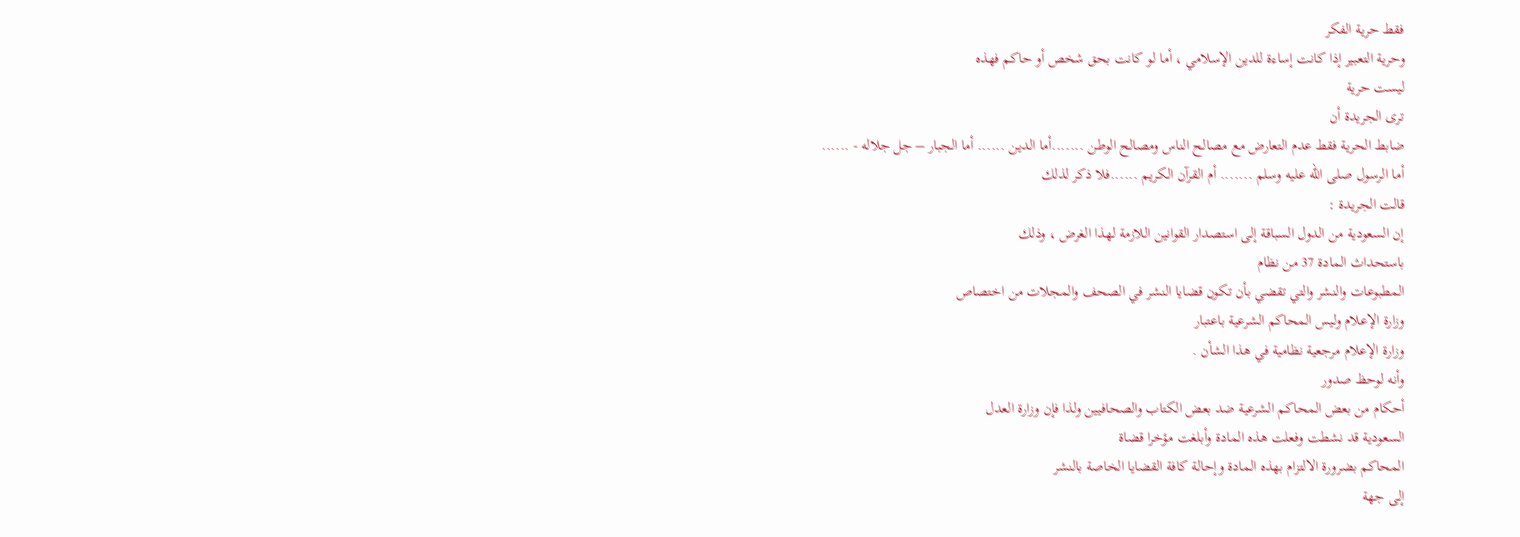فقط حرية الفكر
وحرية التعبير إذا كانت إساءة للدين الإسلامي ، أما لو كانت بحق شخص أو حاكم فهذه
ليست حرية
ترى الجريدة أن
ضابط الحرية فقط عدم التعارض مع مصالح الناس ومصالح الوطن .......أما الدين ...... أما الجبار – جل جلاله - ......
أما الرسول صلى الله عليه وسلم ....... أم القرآن الكريم ......فلا ذكر لذلك
قالت الجريدة :
إن السعودية من الدول السباقة إلى استصدار القوانين اللازمة لهذا الغرض ، وذلك
باستحداث المادة 37 من نظام
المطبوعات والنشر والتي تقضي بأن تكون قضايا النشر في الصحف والمجلات من اختصاص
وزارة الإعلام وليس المحاكم الشرعية باعتبار
وزارة الإعلام مرجعية نظامية في هذا الشأن .
وأنه لوحظ صدور
أحكام من بعض المحاكم الشرعية ضد بعض الكتاب والصحافيين ولذا فإن وزارة العدل
السعودية قد نشطت وفعلت هذه المادة وأبلغت مؤخرا قضاة
المحاكم بضرورة الالتزام بهذه المادة وإحالة كافة القضايا الخاصة بالنشر
إلى جهة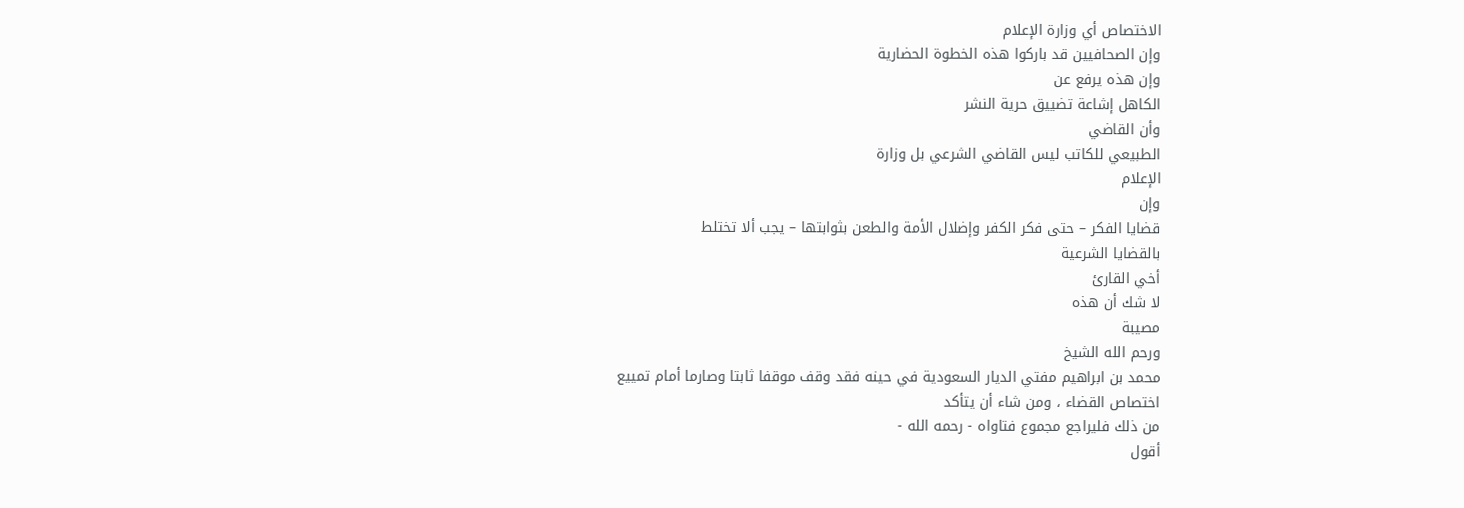الاختصاص أي وزارة الإعلام
وإن الصحافيين قد باركوا هذه الخطوة الحضارية
وإن هذه يرفع عن
الكاهل إشاعة تضييق حرية النشر
وأن القاضي
الطبيعي للكاتب ليس القاضي الشرعي بل وزارة
الإعلام
وإن
قضايا الفكر – حتى فكر الكفر وإضلال الأمة والطعن بثوابتها – يجب ألا تختلط
بالقضايا الشرعية
أخي القارئ
لا شك أن هذه
مصيبة
ورحم الله الشيخ
محمد بن ابراهيم مفتي الديار السعودية في حينه فقد وقف موقفا ثابتا وصارما أمام تمييع
اختصاص القضاء ، ومن شاء أن يتأكد
من ذلك فليراجع مجموع فتاواه - رحمه الله -
أقول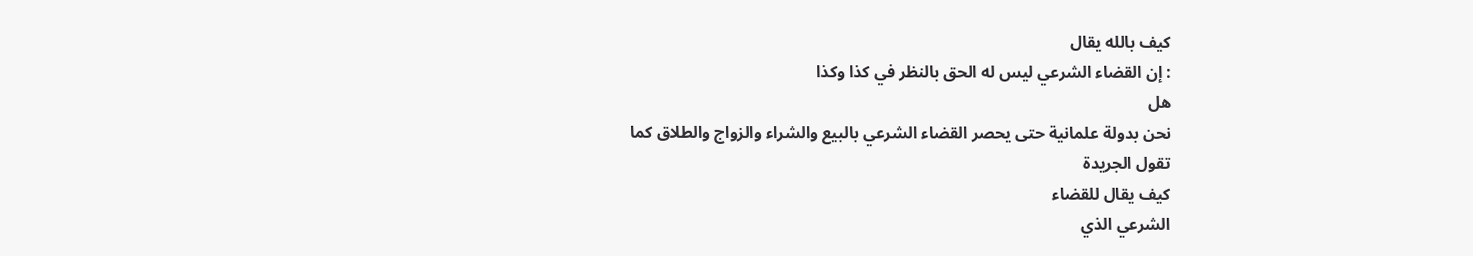كيف بالله يقال
: إن القضاء الشرعي ليس له الحق بالنظر في كذا وكذا
هل
نحن بدولة علمانية حتى يحصر القضاء الشرعي بالبيع والشراء والزواج والطلاق كما
تقول الجريدة
كيف يقال للقضاء
الشرعي الذي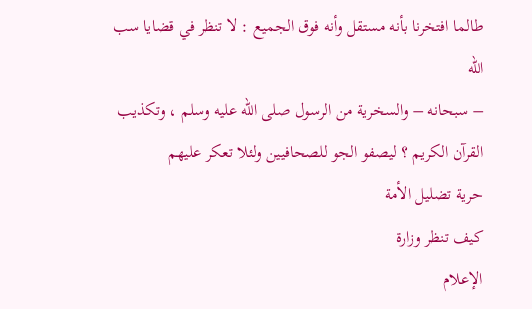طالما افتخرنا بأنه مستقل وأنه فوق الجميع : لا تنظر في قضايا سب الله
– سبحانه – والسخرية من الرسول صلى الله عليه وسلم ، وتكذيب القرآن الكريم ؟ ليصفو الجو للصحافيين ولئلا تعكر عليهم
حرية تضليل الأمة
كيف تنظر وزارة
الإعلام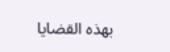بهذه القضايا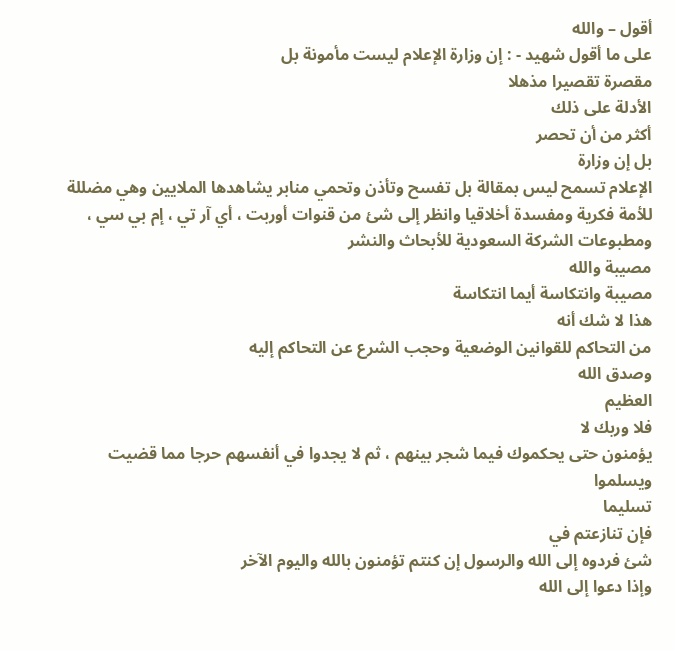أقول – والله
على ما أقول شهيد - : إن وزارة الإعلام ليست مأمونة بل
مقصرة تقصيرا مذهلا
الأدلة على ذلك
أكثر من أن تحصر
بل إن وزارة
الإعلام تسمح ليس بمقالة بل تفسح وتأذن وتحمي منابر يشاهدها الملايين وهي مضللة
للأمة فكرية ومفسدة أخلاقيا وانظر إلى شئ من قنوات أوربت ، أي آر تي ، إم بي سي ،
ومطبوعات الشركة السعودية للأبحاث والنشر
مصيبة والله
مصيبة وانتكاسة أيما انتكاسة
هذا لا شك أنه
من التحاكم للقوانين الوضعية وحجب الشرع عن التحاكم إليه
وصدق الله
العظيم
فلا وربك لا
يؤمنون حتى يحكموك فيما شجر بينهم ، ثم لا يجدوا في أنفسهم حرجا مما قضيت ويسلموا
تسليما
فإن تنازعتم في
شئ فردوه إلى الله والرسول إن كنتم تؤمنون بالله واليوم الآخر
وإذا دعوا إلى الله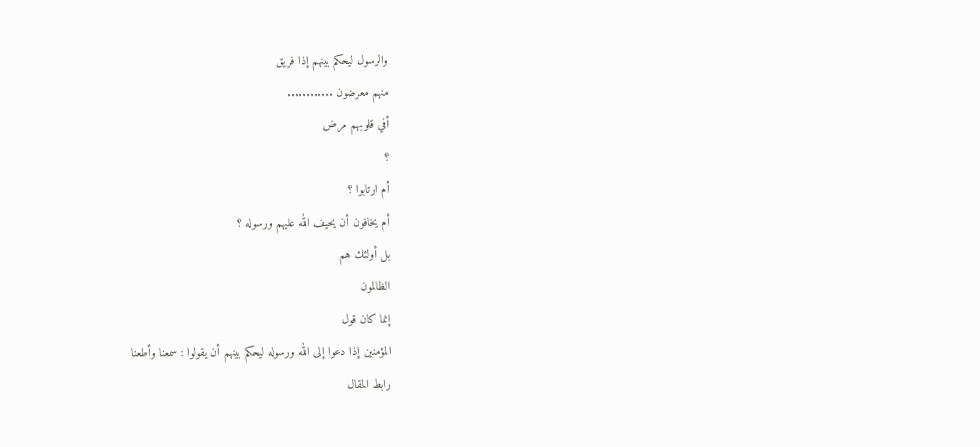والرسول ليحكم بينهم إذا فريق
منهم معرضون ............
أفي قلوبهم مرض
؟
أم ارتابوا ؟
أم يخافون أن يحيف الله عليهم ورسوله ؟
بل أولئك هم
الظالمون
إنما كان قول
المؤمنين إذا دعوا إلى الله ورسوله ليحكم بينهم أن يقولوا : سمعنا وأطعنا
رابط المقال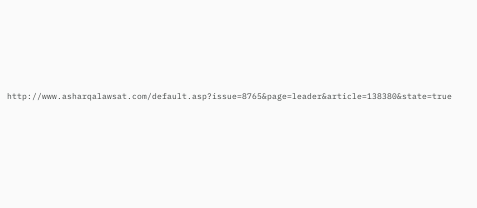http://www.asharqalawsat.com/default.asp?issue=8765&page=leader&article=138380&state=true